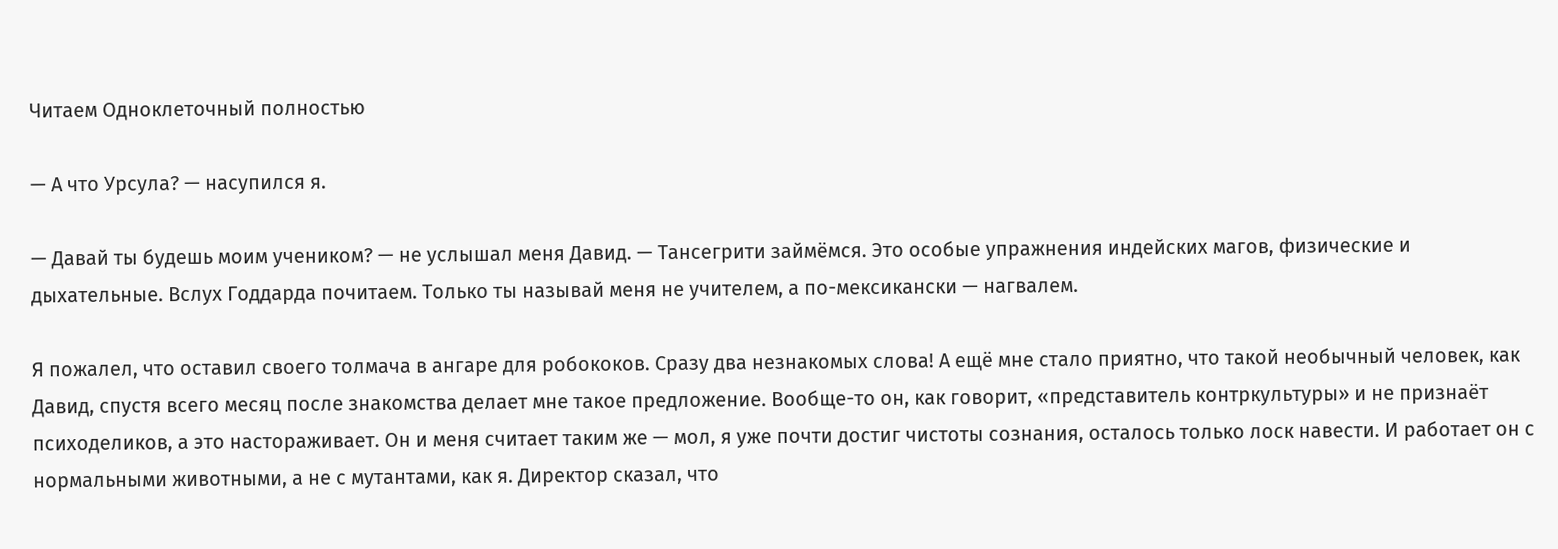Читаем Одноклеточный полностью

— А что Урсула? — насупился я.

— Давай ты будешь моим учеником? — не услышал меня Давид. — Тансегрити займёмся. Это особые упражнения индейских магов, физические и дыхательные. Вслух Годдарда почитаем. Только ты называй меня не учителем, а по-мексикански — нагвалем.

Я пожалел, что оставил своего толмача в ангаре для робококов. Сразу два незнакомых слова! А ещё мне стало приятно, что такой необычный человек, как Давид, спустя всего месяц после знакомства делает мне такое предложение. Вообще-то он, как говорит, «представитель контркультуры» и не признаёт психоделиков, а это настораживает. Он и меня считает таким же — мол, я уже почти достиг чистоты сознания, осталось только лоск навести. И работает он с нормальными животными, а не с мутантами, как я. Директор сказал, что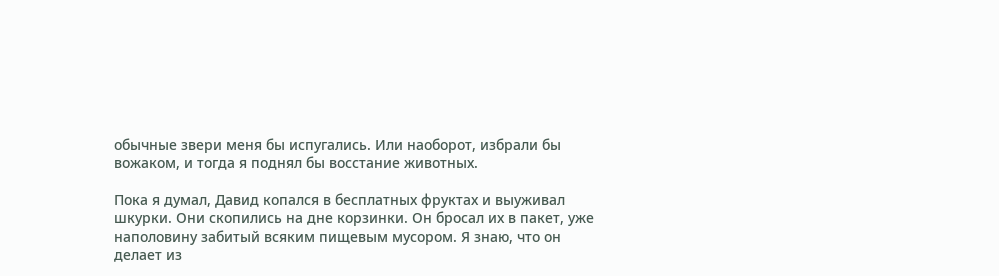обычные звери меня бы испугались. Или наоборот, избрали бы вожаком, и тогда я поднял бы восстание животных.

Пока я думал, Давид копался в бесплатных фруктах и выуживал шкурки. Они скопились на дне корзинки. Он бросал их в пакет, уже наполовину забитый всяким пищевым мусором. Я знаю, что он делает из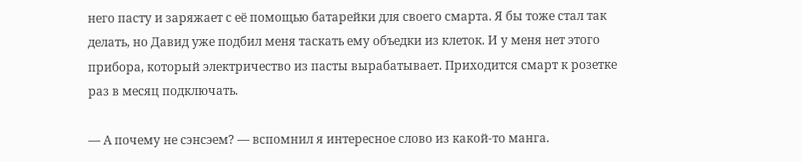него пасту и заряжает с её помощью батарейки для своего смарта. Я бы тоже стал так делать, но Давид уже подбил меня таскать ему объедки из клеток. И у меня нет этого прибора, который электричество из пасты вырабатывает. Приходится смарт к розетке раз в месяц подключать.

— А почему не сэнсэем? — вспомнил я интересное слово из какой-то манга.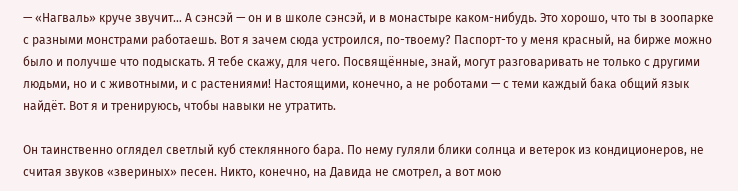— «Нагваль» круче звучит… А сэнсэй — он и в школе сэнсэй, и в монастыре каком-нибудь. Это хорошо, что ты в зоопарке с разными монстрами работаешь. Вот я зачем сюда устроился, по-твоему? Паспорт-то у меня красный, на бирже можно было и получше что подыскать. Я тебе скажу, для чего. Посвящённые, знай, могут разговаривать не только с другими людьми, но и с животными, и с растениями! Настоящими, конечно, а не роботами — с теми каждый бака общий язык найдёт. Вот я и тренируюсь, чтобы навыки не утратить.

Он таинственно оглядел светлый куб стеклянного бара. По нему гуляли блики солнца и ветерок из кондиционеров, не считая звуков «звериных» песен. Никто, конечно, на Давида не смотрел, а вот мою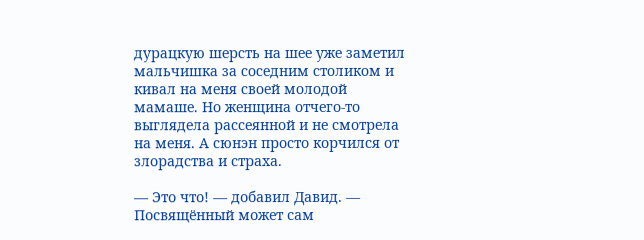дурацкую шерсть на шее уже заметил мальчишка за соседним столиком и кивал на меня своей молодой мамаше. Но женщина отчего-то выглядела рассеянной и не смотрела на меня. А сюнэн просто корчился от злорадства и страха.

— Это что! — добавил Давид. — Посвящённый может сам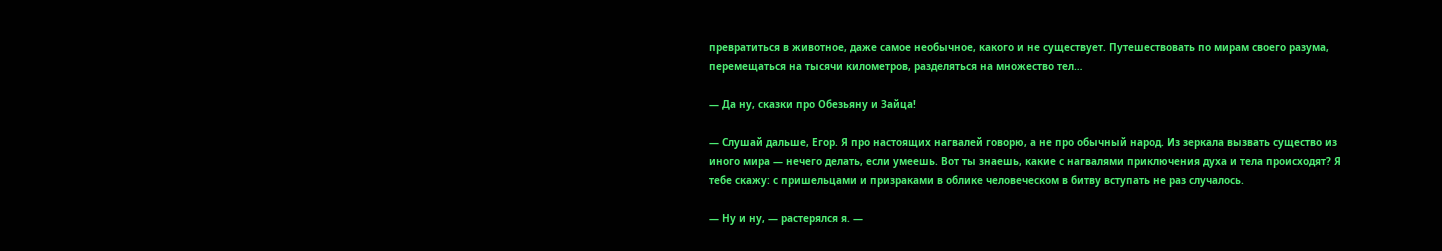превратиться в животное, даже самое необычное, какого и не существует. Путешествовать по мирам своего разума, перемещаться на тысячи километров, разделяться на множество тел…

— Да ну, сказки про Обезьяну и Зайца!

— Слушай дальше, Егор. Я про настоящих нагвалей говорю, а не про обычный народ. Из зеркала вызвать существо из иного мира — нечего делать, если умеешь. Вот ты знаешь, какие с нагвалями приключения духа и тела происходят? Я тебе скажу: с пришельцами и призраками в облике человеческом в битву вступать не раз случалось.

— Ну и ну, — растерялся я. —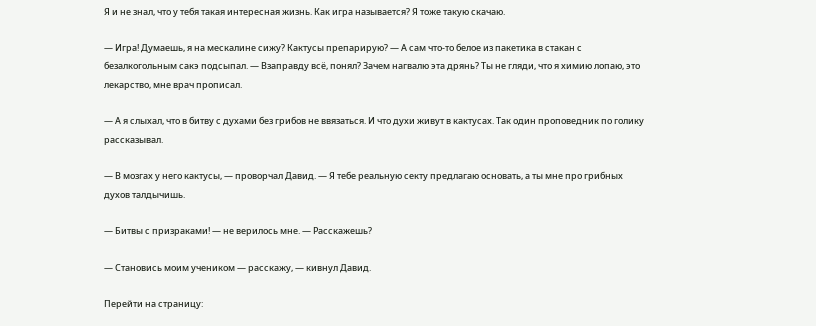Я и не знал, что у тебя такая интересная жизнь. Как игра называется? Я тоже такую скачаю.

— Игра! Думаешь, я на мескалине сижу? Кактусы препарирую? — А сам что-то белое из пакетика в стакан с безалкогольным сакэ подсыпал. — Взаправду всё, понял? Зачем нагвалю эта дрянь? Ты не гляди, что я химию лопаю, это лекарство, мне врач прописал.

— А я слыхал, что в битву с духами без грибов не ввязаться. И что духи живут в кактусах. Так один проповедник по голику рассказывал.

— В мозгах у него кактусы, — проворчал Давид. — Я тебе реальную секту предлагаю основать, а ты мне про грибных духов талдычишь.

— Битвы с призраками! — не верилось мне. — Расскажешь?

— Становись моим учеником — расскажу, — кивнул Давид.

Перейти на страницу: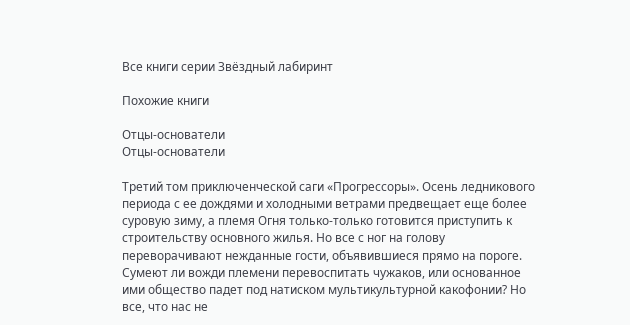Все книги серии Звёздный лабиринт

Похожие книги

Отцы-основатели
Отцы-основатели

Третий том приключенческой саги «Прогрессоры». Осень ледникового периода с ее дождями и холодными ветрами предвещает еще более суровую зиму, а племя Огня только-только готовится приступить к строительству основного жилья. Но все с ног на голову переворачивают нежданные гости, объявившиеся прямо на пороге. Сумеют ли вожди племени перевоспитать чужаков, или основанное ими общество падет под натиском мультикультурной какофонии? Но все, что нас не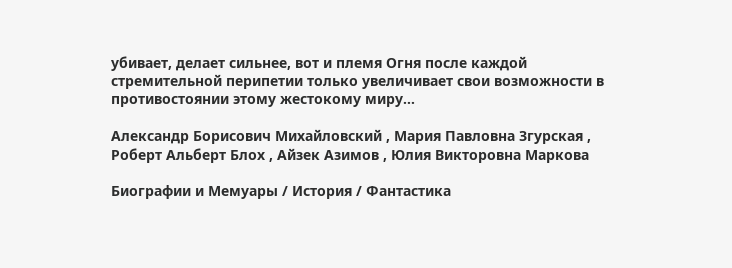убивает, делает сильнее, вот и племя Огня после каждой стремительной перипетии только увеличивает свои возможности в противостоянии этому жестокому миру…

Александр Борисович Михайловский , Мария Павловна Згурская , Роберт Альберт Блох , Айзек Азимов , Юлия Викторовна Маркова

Биографии и Мемуары / История / Фантастика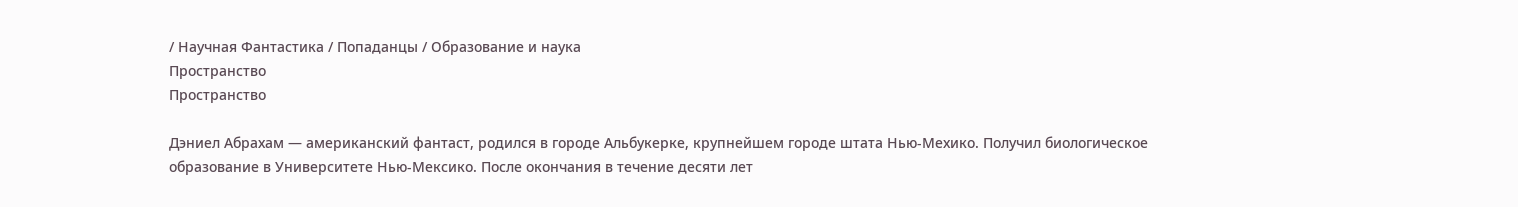/ Научная Фантастика / Попаданцы / Образование и наука
Пространство
Пространство

Дэниел Абрахам — американский фантаст, родился в городе Альбукерке, крупнейшем городе штата Нью-Мехико. Получил биологическое образование в Университете Нью-Мексико. После окончания в течение десяти лет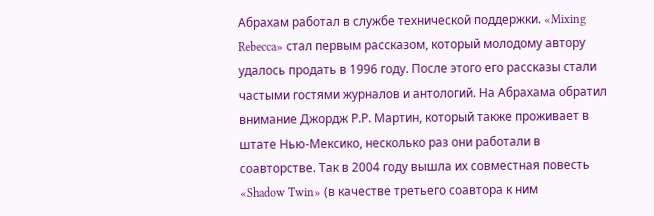Абрахам работал в службе технической поддержки. «Mixing Rebecca» стал первым рассказом, который молодому автору удалось продать в 1996 году. После этого его рассказы стали частыми гостями журналов и антологий. На Абрахама обратил внимание Джордж Р.Р. Мартин, который также проживает в штате Нью-Мексико, несколько раз они работали в соавторстве. Так в 2004 году вышла их совместная повесть «Shadow Twin» (в качестве третьего соавтора к ним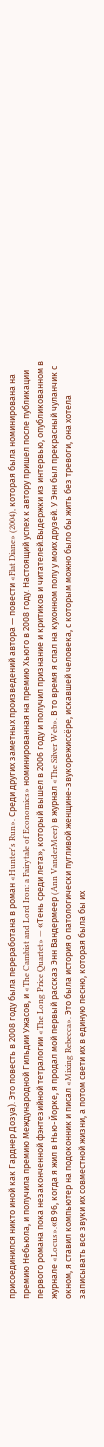присоединился никто иной как Гарднер Дозуа). Это повесть в 2008 году была переработана в роман «Hunter's Run». Среди других заметных произведений автора — повести «Flat Diane» (2004), которая была номинирована на премию Небьюла, и получила премию Международной Гильдии Ужасов, и «The Cambist and Lord Iron: a Fairytale of Economics» номинированная на премию Хьюго в 2008 году. Настоящий успех к автору пришел после публикации первого романа пока незаконченной фэнтезийной тетралогии «The Long Price Quartet» — «Тень среди лета», который вышел в 2006 году и получил признание и критиков и читателей.Выдержки из интервью, опубликованном в журнале «Locus».«В 96, когда я жил в Нью-Йорке, я продал мой первый рассказ Энн Вандермеер (Ann VanderMeer) в журнал «The Silver Web». В то время я спал на кухонном полу у моих друзей. У Энн был прекрасный чуланчик с окном, я ставил компьютер на подоконник и писал «Mixing Rebecca». Это была история о патологически пугливой женщине-звукорежиссёре, искавшей человека, с которым можно было бы жить без тревоги, она хотела записывать все звуки их совместной жизни, а потом свети их в единую песню, которая была бы их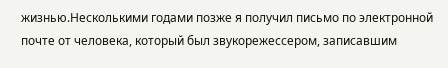жизнью.Несколькими годами позже я получил письмо по электронной почте от человека, который был звукорежессером, записавшим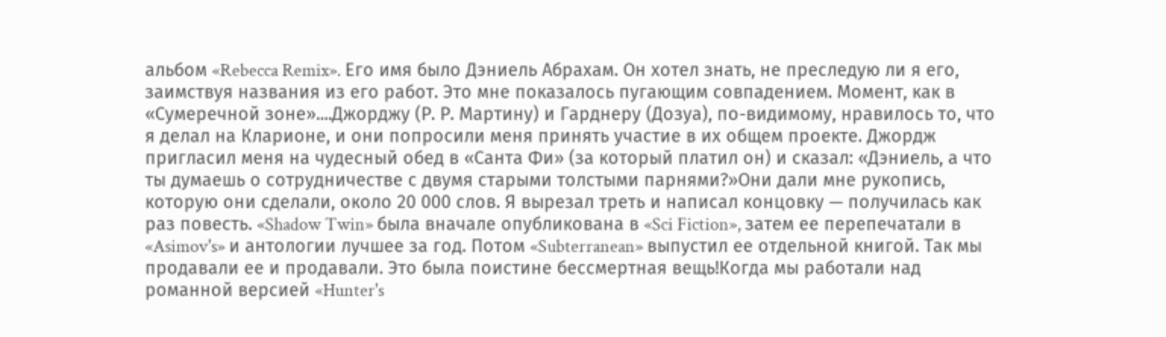альбом «Rebecca Remix». Его имя было Дэниель Абрахам. Он хотел знать, не преследую ли я его, заимствуя названия из его работ. Это мне показалось пугающим совпадением. Момент, как в «Сумеречной зоне»....Джорджу (Р. Р. Мартину) и Гарднеру (Дозуа), по-видимому, нравилось то, что я делал на Кларионе, и они попросили меня принять участие в их общем проекте. Джордж пригласил меня на чудесный обед в «Санта Фи» (за который платил он) и сказал: «Дэниель, а что ты думаешь о сотрудничестве с двумя старыми толстыми парнями?»Они дали мне рукопись, которую они сделали, около 20 000 слов. Я вырезал треть и написал концовку — получилась как раз повесть. «Shadow Twin» была вначале опубликована в «Sci Fiction», затем ее перепечатали в «Asimov's» и антологии лучшее за год. Потом «Subterranean» выпустил ее отдельной книгой. Так мы продавали ее и продавали. Это была поистине бессмертная вещь!Когда мы работали над романной версией «Hunter's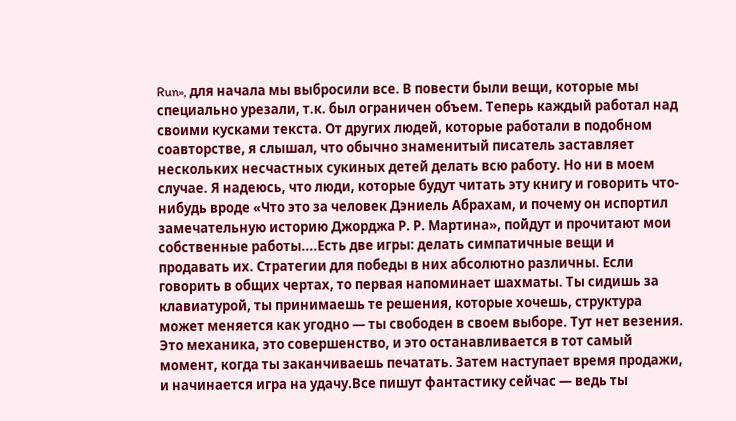Run», для начала мы выбросили все. В повести были вещи, которые мы специально урезали, т.к. был ограничен объем. Теперь каждый работал над своими кусками текста. От других людей, которые работали в подобном соавторстве, я слышал, что обычно знаменитый писатель заставляет нескольких несчастных сукиных детей делать всю работу. Но ни в моем случае. Я надеюсь, что люди, которые будут читать эту книгу и говорить что-нибудь вроде «Что это за человек Дэниель Абрахам, и почему он испортил замечательную историю Джорджа Р. Р. Мартина», пойдут и прочитают мои собственные работы....Есть две игры: делать симпатичные вещи и продавать их. Стратегии для победы в них абсолютно различны. Если говорить в общих чертах, то первая напоминает шахматы. Ты сидишь за клавиатурой, ты принимаешь те решения, которые хочешь, структура может меняется как угодно — ты свободен в своем выборе. Тут нет везения. Это механика, это совершенство, и это останавливается в тот самый момент, когда ты заканчиваешь печатать. Затем наступает время продажи, и начинается игра на удачу.Все пишут фантастику сейчас — ведь ты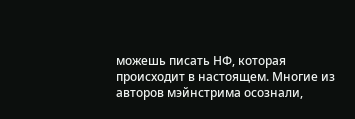можешь писать НФ, которая происходит в настоящем. Многие из авторов мэйнстрима осознали,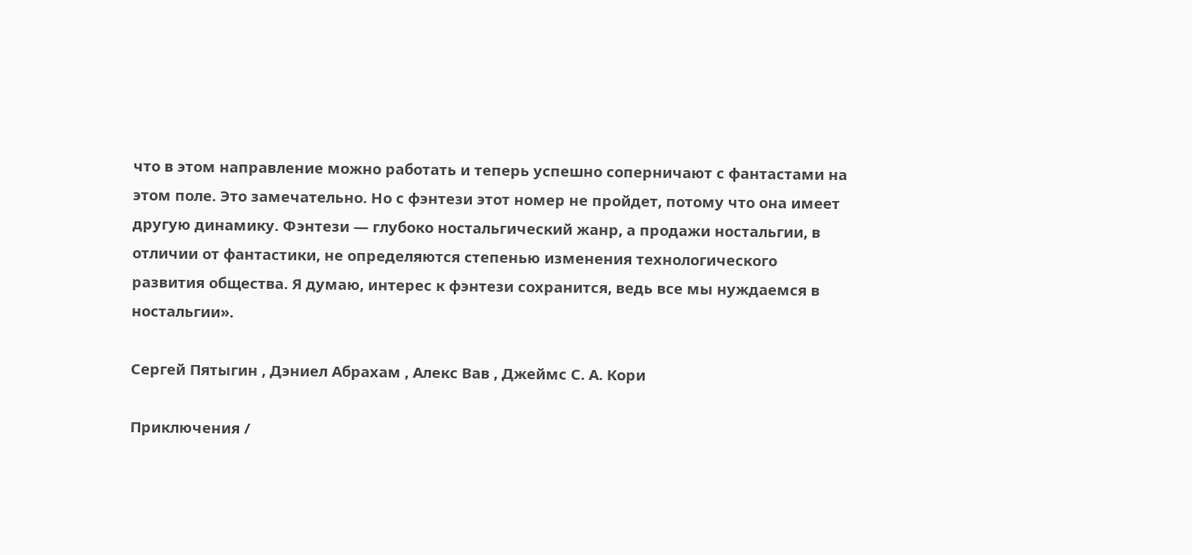что в этом направление можно работать и теперь успешно соперничают с фантастами на этом поле. Это замечательно. Но с фэнтези этот номер не пройдет, потому что она имеет другую динамику. Фэнтези — глубоко ностальгический жанр, а продажи ностальгии, в отличии от фантастики, не определяются степенью изменения технологического развития общества. Я думаю, интерес к фэнтези сохранится, ведь все мы нуждаемся в ностальгии».

Сергей Пятыгин , Дэниел Абрахам , Алекс Вав , Джеймс С. А. Кори

Приключения /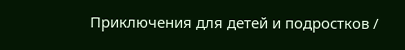Приключения для детей и подростков /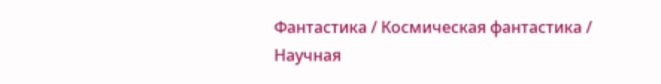Фантастика / Космическая фантастика / Научная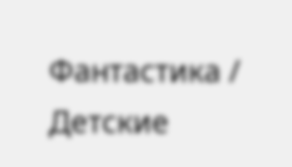Фантастика / Детские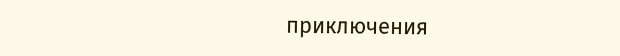приключения